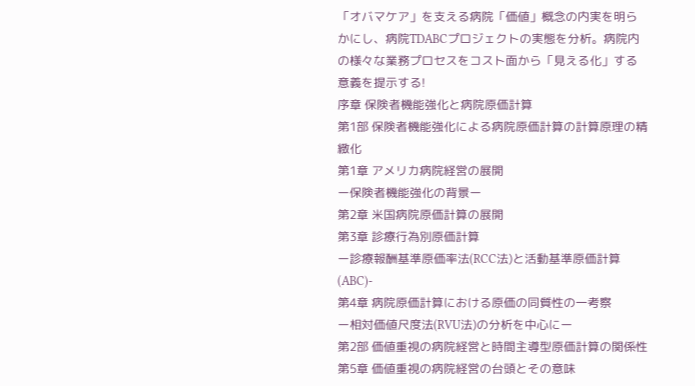「オバマケア」を支える病院「価値」概念の内実を明らかにし、病院TDABCプロジェクトの実態を分析。病院内の様々な業務プロセスをコスト面から「見える化」する意義を提示する!
序章 保険者機能強化と病院原価計算
第1部 保険者機能強化による病院原価計算の計算原理の精緻化
第1章 アメリカ病院経営の展開
ー保険者機能強化の背景ー
第2章 米国病院原価計算の展開
第3章 診療行為別原価計算
ー診療報酬基準原価率法(RCC法)と活動基準原価計算(ABC)-
第4章 病院原価計算における原価の同質性の一考察
ー相対価値尺度法(RVU法)の分析を中心にー
第2部 価値重視の病院経営と時間主導型原価計算の関係性
第5章 価値重視の病院経営の台頭とその意味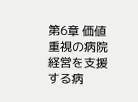第6章 価値重視の病院経営を支援する病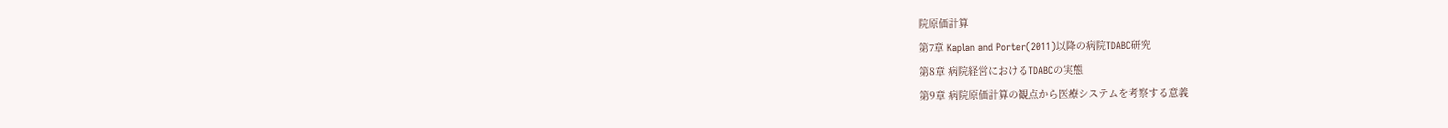院原価計算
第7章 Kaplan and Porter(2011)以降の病院TDABC研究
第8章 病院経営におけるTDABCの実態
第9章 病院原価計算の観点から医療システムを考察する意義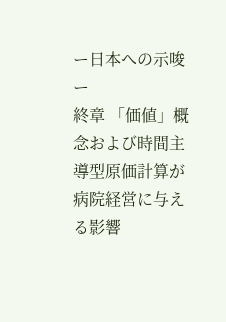ー日本への示唆ー
終章 「価値」概念および時間主導型原価計算が病院経営に与える影響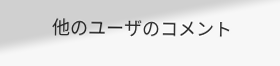他のユーザのコメント